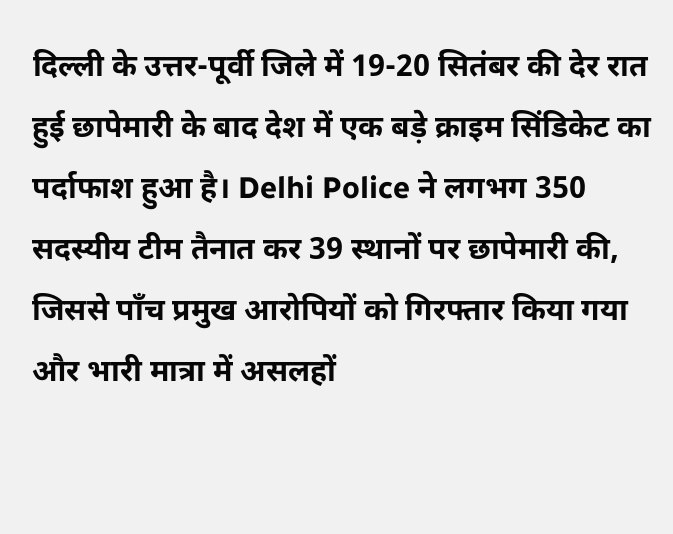दिल्ली के उत्तर-पूर्वी जिले में 19-20 सितंबर की देर रात हुई छापेमारी के बाद देश में एक बड़े क्राइम सिंडिकेट का पर्दाफाश हुआ है। Delhi Police ने लगभग 350 सदस्यीय टीम तैनात कर 39 स्थानों पर छापेमारी की, जिससे पाँच प्रमुख आरोपियों को गिरफ्तार किया गया और भारी मात्रा में असलहों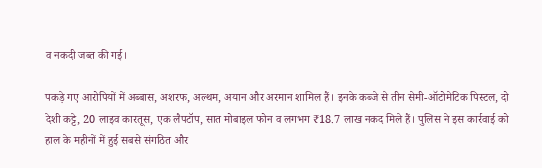व नकदी जब्त की गई।

पकड़े गए आरोपियों में अब्बास, अशरफ, अल्थम, अयान और अरमान शामिल हैं। इनके कब्जे से तीन सेमी-ऑटोमेटिक पिस्टल, दो देशी कट्टे, 20 लाइव कारतूस, एक लैपटॉप, सात मोबाइल फोन व लगभग ₹18.7 लाख नकद मिले हैं। पुलिस ने इस कार्रवाई को हाल के महीनों में हुई सबसे संगठित और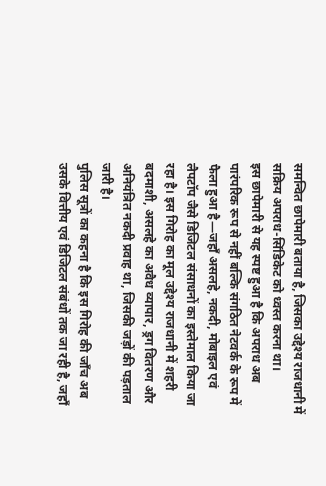समन्वित छापेमारी बताया है, जिसका उद्देश्य राजधानी में सक्रिय अपराध-सिंडिकेट को ध्वस्त करना था।
इस छापेमारी से यह स्पष्ट हुआ है कि अपराध अब पारंपरिक रूप से नहीं बल्कि संगठित नेटवर्क के रूप में फैला हुआ है—जहाँ असलहे, नकदी, मोबाइल एवं लैपटॉप जैसे डिजिटल संसाधनों का इस्तेमाल किया जा रहा है। इस गिरोह का मूल उद्देश्य राजधानी में शहरी बदमाशी, असलहे का अवैध व्यापार, ड्रग वितरण और अनियंत्रित नकदी प्रवाह था, जिसकी जड़ों की पड़ताल जारी है।
पुलिस सूत्रों का कहना है कि इस गिरोह की जाँच अब उसके वित्तीय एवं डिजिटल संबंधों तक जा रही है, जहाँ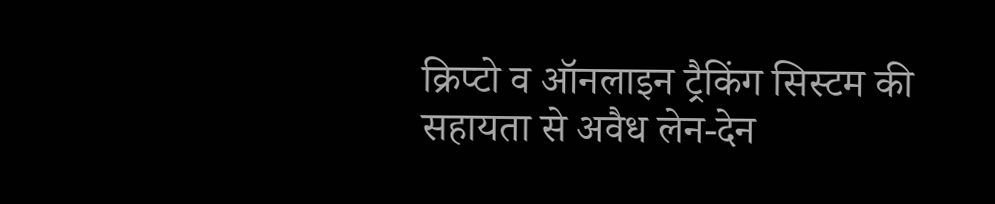क्रिप्टो व ऑनलाइन ट्रैकिंग सिस्टम की सहायता से अवैध लेन-देन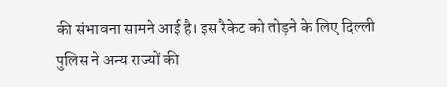की संभावना सामने आई है। इस रैकेट को तोड़ने के लिए दिल्ली पुलिस ने अन्य राज्यों की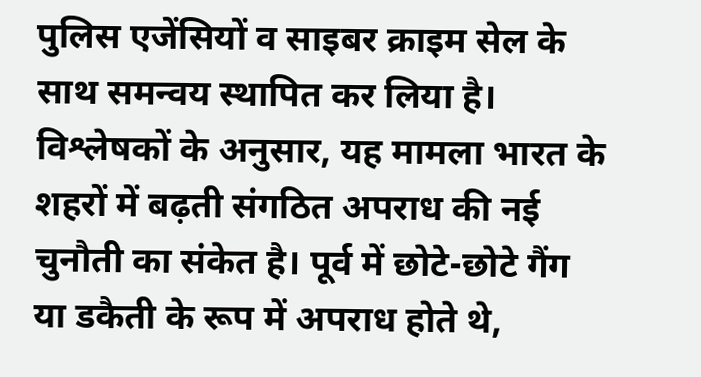पुलिस एजेंसियों व साइबर क्राइम सेल के साथ समन्वय स्थापित कर लिया है।
विश्लेषकों के अनुसार, यह मामला भारत के शहरों में बढ़ती संगठित अपराध की नई चुनौती का संकेत है। पूर्व में छोटे-छोटे गैंग या डकैती के रूप में अपराध होते थे,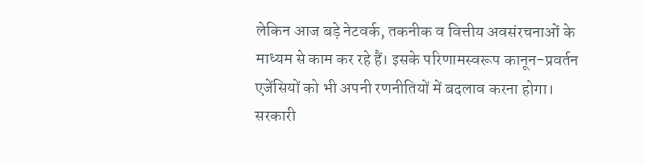लेकिन आज बड़े नेटवर्क, तकनीक व वित्तीय अवसंरचनाओं के माध्यम से काम कर रहे हैं। इसके परिणामस्वरूप कानून-प्रवर्तन एजेंसियों को भी अपनी रणनीतियों में बदलाव करना होगा।
सरकारी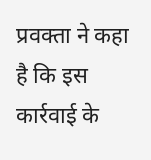प्रवक्ता ने कहा है कि इस कार्रवाई के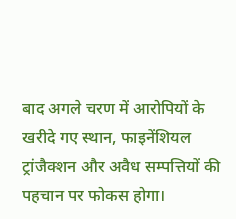बाद अगले चरण में आरोपियों के खरीदे गए स्थान, फाइनेंशियल ट्रांजैक्शन और अवैध सम्पत्तियों की पहचान पर फोकस होगा।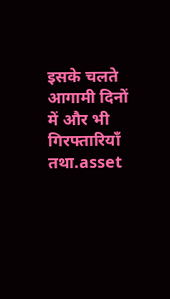इसके चलते आगामी दिनों में और भी गिरफ्तारियाँ तथा.asset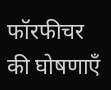फॉरफीचर की घोषणाएँ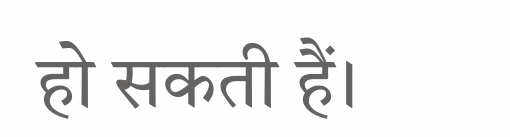हो सकती हैं।